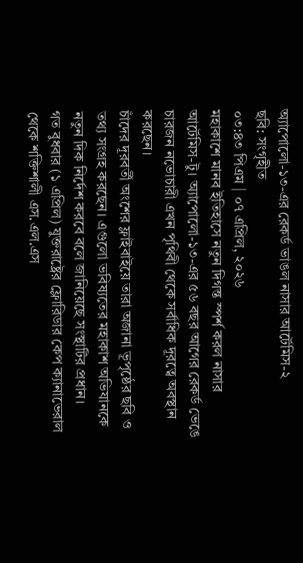অ্যাপোলো-১৩-এর রেকর্ড ভাঙল নাসার আর্টেমিস-২
ছবি: সংগৃহীত
০৩:৪৩ পিএম | ০৭ এপ্রিল, ২০২৬
মহাকাশে মানব ইতিহাসে নতুন দিগন্ত স্পর্শ করল নাসার আর্টেমিস-টু। অ্যাপোলো-১৩-এর ৫৬ বছর আগের রেকর্ড ভেঙে চারজন নভোচারী এখন পৃথিবী থেকে সর্বাধিক দূরত্বে অবস্থান করছেন।
চাঁদের দূরবর্তী অংশের ফ্লাইবাইয়ে তারা অজানা ভূপৃষ্ঠের ছবি ও তথ্য সংগ্রহ করছেন। এগুলো ভবিষ্যতের মহাকাশ অভিযানকে নতুন দিক নির্দেশ করবে বলে জানিয়েছে সংস্থাটির প্রধান।
গত বুধবার (১ এপ্রিল) যুক্তরাষ্ট্রের ফ্লোরিডার কেপ ক্যানাভেরাল থেকে শক্তিশালী এস.এল.এস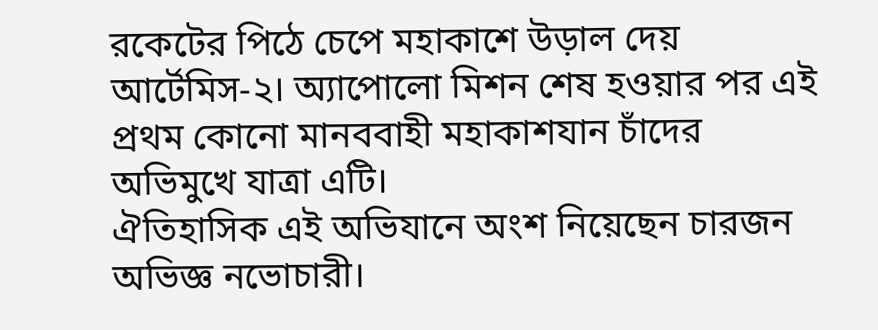রকেটের পিঠে চেপে মহাকাশে উড়াল দেয় আর্টেমিস-২। অ্যাপোলো মিশন শেষ হওয়ার পর এই প্রথম কোনো মানববাহী মহাকাশযান চাঁদের অভিমুখে যাত্রা এটি।
ঐতিহাসিক এই অভিযানে অংশ নিয়েছেন চারজন অভিজ্ঞ নভোচারী।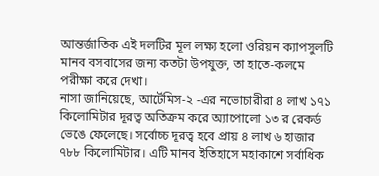আন্তর্জাতিক এই দলটির মূল লক্ষ্য হলো ওরিয়ন ক্যাপসুলটি মানব বসবাসের জন্য কতটা উপযুক্ত, তা হাতে-কলমে পরীক্ষা করে দেখা।
নাসা জানিয়েছে, আর্টেমিস-২ -এর নভোচারীরা ৪ লাখ ১৭১ কিলোমিটার দূরত্ব অতিক্রম করে অ্যাপোলো ১৩ র রেকর্ড ভেঙে ফেলেছে। সর্বোচ্চ দূরত্ব হবে প্রায় ৪ লাখ ৬ হাজার ৭৮৮ কিলোমিটার। এটি মানব ইতিহাসে মহাকাশে সর্বাধিক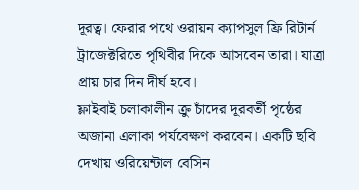দূরত্ব। ফেরার পথে ওরায়ন ক্যাপসুল ফ্রি রিটার্ন ট্রাজেক্টরিতে পৃথিবীর দিকে আসবেন তারা। যাত্রা প্রায় চার দিন দীর্ঘ হবে।
ফ্লাইবাই চলাকালীন ক্রু চাঁদের দূরবর্তী পৃষ্ঠের অজানা এলাকা পর্যবেক্ষণ করবেন। একটি ছবি দেখায় ওরিয়েন্টাল বেসিন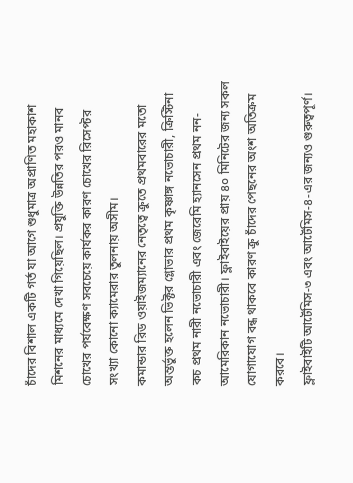চাঁদের বিশাল একটি গর্ত যা আগে শুধুমাত্র অপ্রাণিত মহাকাশ মিশনের মাধ্যমে দেখা গিয়েছিল। প্রযুক্তি উন্নতির পরও মানব চোখের পর্যবেক্ষণ সবচেয়ে কার্যকর কারণ চোখের রিসেপ্টর সংখ্যা কোনো ক্যামেরার তুলনায় অসীম।
কমান্ডার রিড ওয়াইজম্যানের নেতৃত্বে ক্রুতে প্রথমবারের মতো অন্তর্ভুক্ত হলেন ভিক্টর গ্লোভার প্রথম কৃষ্ণাঙ্গ নভোচারী, ক্রিস্টিনা কচ প্রথম নারী নভোচারী এবং জেরেমি হ্যানসেন প্রথম নন-আমেরিকান নভোচারী। ফ্লাইবাইয়ের প্রায় ৪০ মিনিটের জন্য সকল যোগাযোগ বন্ধ থাকবে কারণ ক্রু চাঁদের পেছনের অংশ অতিক্রম করবে।
ফ্লাইবাইটি আর্টেমিস-৩ এবং আর্টেমিস-৪-এর জন্যও গুরুত্বপূর্ণ।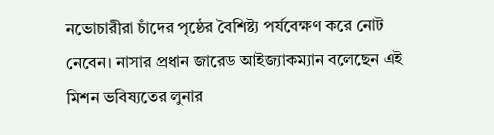নভোচারীরা চাঁদের পৃষ্ঠের বৈশিষ্ট্য পর্যবেক্ষণ করে নোট নেবেন। নাসার প্রধান জারেড আইজ্যাকম্যান বলেছেন এই মিশন ভবিষ্যতের লুনার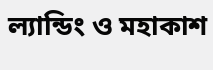ল্যান্ডিং ও মহাকাশ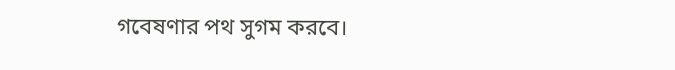গবেষণার পথ সুগম করবে।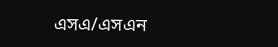এসএ/এসএন